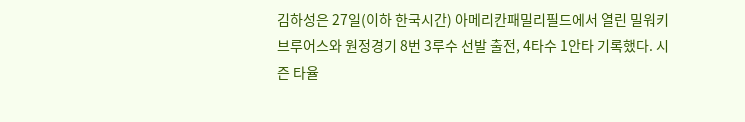김하성은 27일(이하 한국시간) 아메리칸패밀리필드에서 열린 밀워키 브루어스와 원정경기 8번 3루수 선발 출전, 4타수 1안타 기록했다. 시즌 타율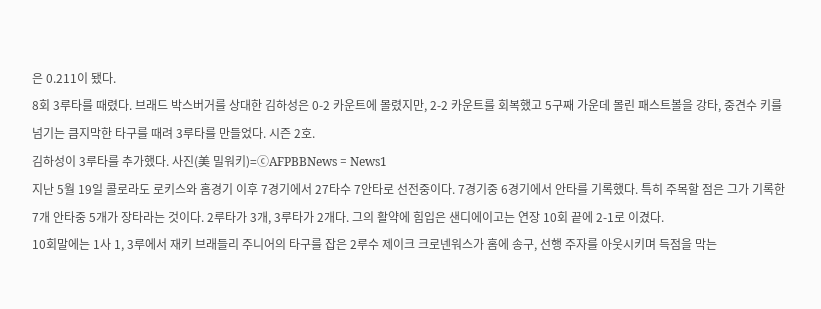은 0.211이 됐다.
8회 3루타를 때렸다. 브래드 박스버거를 상대한 김하성은 0-2 카운트에 몰렸지만, 2-2 카운트를 회복했고 5구째 가운데 몰린 패스트볼을 강타, 중견수 키를 넘기는 큼지막한 타구를 때려 3루타를 만들었다. 시즌 2호.
김하성이 3루타를 추가했다. 사진(美 밀워키)=ⓒAFPBBNews = News1
지난 5월 19일 콜로라도 로키스와 홈경기 이후 7경기에서 27타수 7안타로 선전중이다. 7경기중 6경기에서 안타를 기록했다. 특히 주목할 점은 그가 기록한 7개 안타중 5개가 장타라는 것이다. 2루타가 3개, 3루타가 2개다. 그의 활약에 힘입은 샌디에이고는 연장 10회 끝에 2-1로 이겼다.
10회말에는 1사 1, 3루에서 재키 브래들리 주니어의 타구를 잡은 2루수 제이크 크로넨워스가 홈에 송구, 선행 주자를 아웃시키며 득점을 막는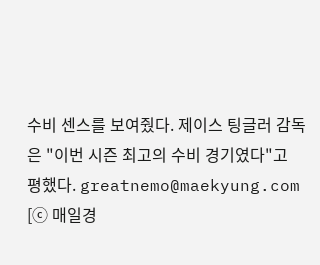수비 센스를 보여줬다. 제이스 팅글러 감독은 "이번 시즌 최고의 수비 경기였다"고 평했다. greatnemo@maekyung.com [ⓒ 매일경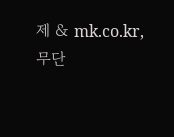제 & mk.co.kr, 무단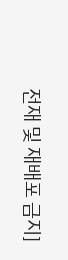전재 및 재배포 금지]